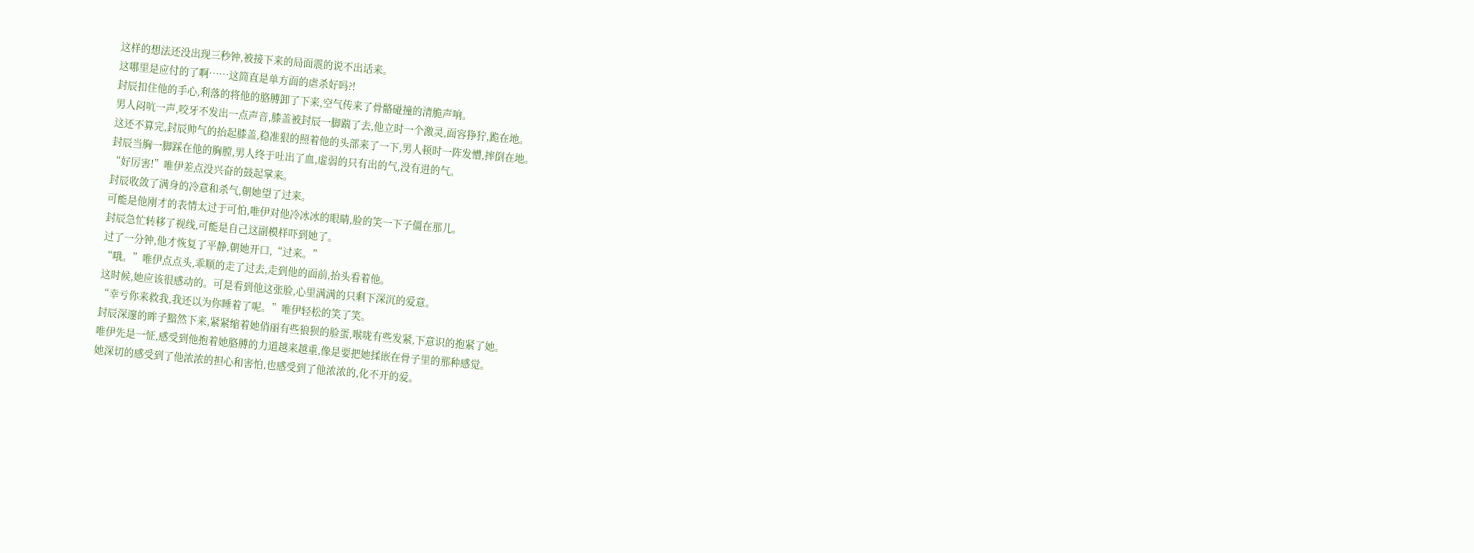这样的想法还没出现三秒钟,被接下来的局面震的说不出话来。
这哪里是应付的了啊……这简直是单方面的虐杀好吗?!
封辰扣住他的手心,利落的将他的胳膊卸了下来,空气传来了骨骼碰撞的清脆声响。
男人闷吭一声,咬牙不发出一点声音,膝盖被封辰一脚踹了去,他立时一个激灵,面容狰狞,跪在地。
这还不算完,封辰帅气的抬起膝盖,稳准狠的照着他的头部来了一下,男人顿时一阵发懵,摔倒在地。
封辰当胸一脚踩在他的胸膛,男人终于吐出了血,虚弱的只有出的气,没有进的气。
“好厉害!”唯伊差点没兴奋的鼓起掌来。
封辰收敛了满身的冷意和杀气,朝她望了过来。
可能是他刚才的表情太过于可怕,唯伊对他冷冰冰的眼睛,脸的笑一下子僵在那儿。
封辰急忙转移了视线,可能是自己这副模样吓到她了。
过了一分钟,他才恢复了平静,朝她开口,“过来。”
“哦。”唯伊点点头,乖顺的走了过去,走到他的面前,抬头看着他。
这时候,她应该很感动的。可是看到他这张脸,心里满满的只剩下深沉的爱意。
“幸亏你来救我,我还以为你睡着了呢。”唯伊轻松的笑了笑。
封辰深邃的眸子黯然下来,紧紧缩着她俏丽有些狼狈的脸蛋,喉咙有些发紧,下意识的抱紧了她。
唯伊先是一怔,感受到他抱着她胳膊的力道越来越重,像是要把她揉嵌在骨子里的那种感觉。
她深切的感受到了他浓浓的担心和害怕,也感受到了他浓浓的,化不开的爱。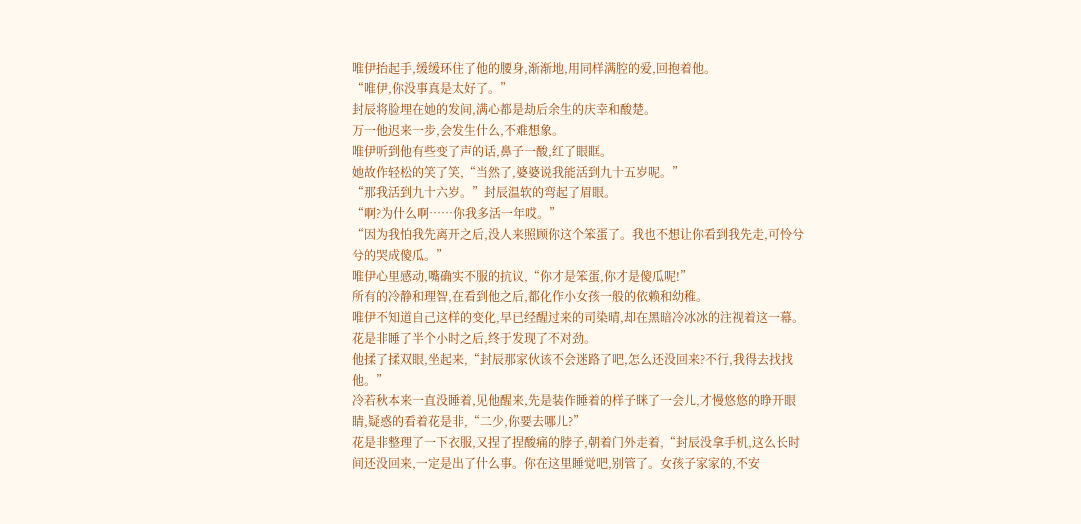唯伊抬起手,缓缓环住了他的腰身,渐渐地,用同样满腔的爱,回抱着他。
“唯伊,你没事真是太好了。”
封辰将脸埋在她的发间,满心都是劫后余生的庆幸和酸楚。
万一他迟来一步,会发生什么,不难想象。
唯伊听到他有些变了声的话,鼻子一酸,红了眼眶。
她故作轻松的笑了笑,“当然了,婆婆说我能活到九十五岁呢。”
“那我活到九十六岁。”封辰温软的弯起了眉眼。
“啊?为什么啊……你我多活一年哎。”
“因为我怕我先离开之后,没人来照顾你这个笨蛋了。我也不想让你看到我先走,可怜兮兮的哭成傻瓜。”
唯伊心里感动,嘴确实不服的抗议,“你才是笨蛋,你才是傻瓜呢!”
所有的冷静和理智,在看到他之后,都化作小女孩一般的依赖和幼稚。
唯伊不知道自己这样的变化,早已经醒过来的司染晴,却在黑暗冷冰冰的注视着这一幕。
花是非睡了半个小时之后,终于发现了不对劲。
他揉了揉双眼,坐起来,“封辰那家伙该不会迷路了吧,怎么还没回来?不行,我得去找找他。”
冷若秋本来一直没睡着,见他醒来,先是装作睡着的样子眯了一会儿,才慢悠悠的睁开眼睛,疑惑的看着花是非,“二少,你要去哪儿?”
花是非整理了一下衣服,又捏了捏酸痛的脖子,朝着门外走着,“封辰没拿手机,这么长时间还没回来,一定是出了什么事。你在这里睡觉吧,别管了。女孩子家家的,不安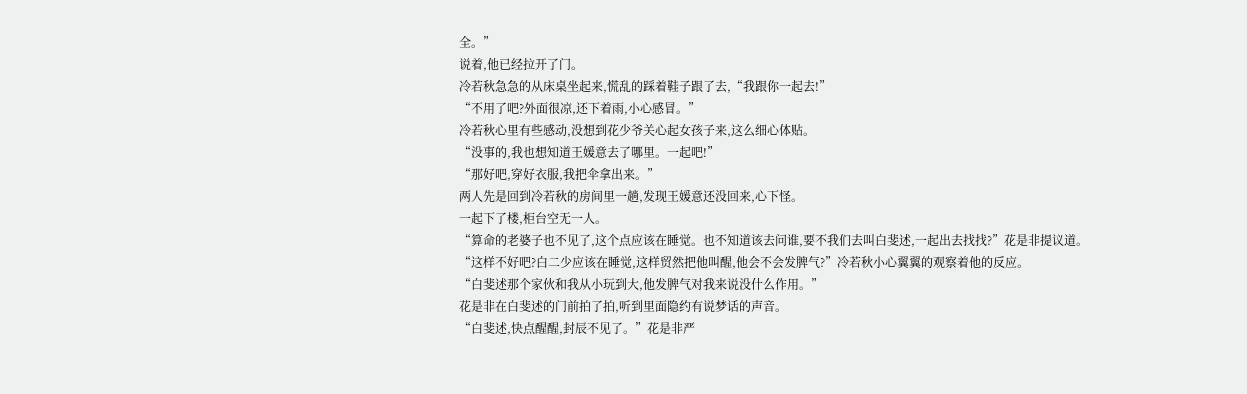全。”
说着,他已经拉开了门。
冷若秋急急的从床桌坐起来,慌乱的踩着鞋子跟了去,“我跟你一起去!”
“不用了吧?外面很凉,还下着雨,小心感冒。”
冷若秋心里有些感动,没想到花少爷关心起女孩子来,这么细心体贴。
“没事的,我也想知道王媛意去了哪里。一起吧!”
“那好吧,穿好衣服,我把伞拿出来。”
两人先是回到冷若秋的房间里一趟,发现王媛意还没回来,心下怪。
一起下了楼,柜台空无一人。
“算命的老婆子也不见了,这个点应该在睡觉。也不知道该去问谁,要不我们去叫白斐述,一起出去找找?”花是非提议道。
“这样不好吧?白二少应该在睡觉,这样贸然把他叫醒,他会不会发脾气?”冷若秋小心翼翼的观察着他的反应。
“白斐述那个家伙和我从小玩到大,他发脾气对我来说没什么作用。”
花是非在白斐述的门前拍了拍,听到里面隐约有说梦话的声音。
“白斐述,快点醒醒,封辰不见了。”花是非严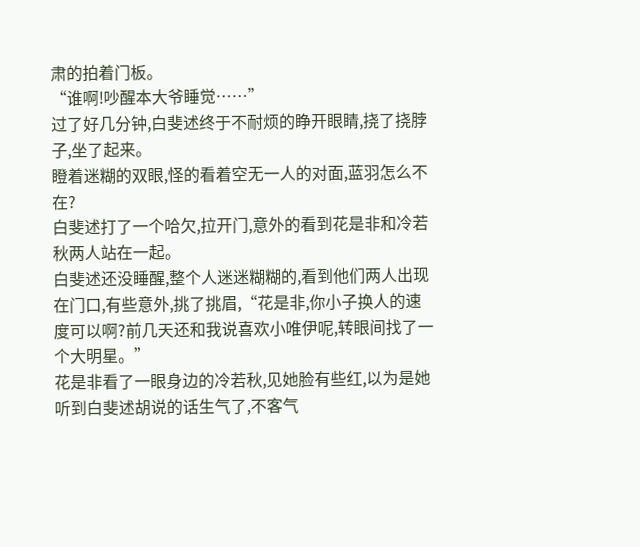肃的拍着门板。
“谁啊!吵醒本大爷睡觉……”
过了好几分钟,白斐述终于不耐烦的睁开眼睛,挠了挠脖子,坐了起来。
瞪着迷糊的双眼,怪的看着空无一人的对面,蓝羽怎么不在?
白斐述打了一个哈欠,拉开门,意外的看到花是非和冷若秋两人站在一起。
白斐述还没睡醒,整个人迷迷糊糊的,看到他们两人出现在门口,有些意外,挑了挑眉,“花是非,你小子换人的速度可以啊?前几天还和我说喜欢小唯伊呢,转眼间找了一个大明星。”
花是非看了一眼身边的冷若秋,见她脸有些红,以为是她听到白斐述胡说的话生气了,不客气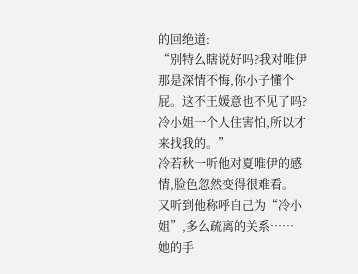的回绝道:
“别特么瞎说好吗?我对唯伊那是深情不悔,你小子懂个屁。这不王媛意也不见了吗?冷小姐一个人住害怕,所以才来找我的。”
冷若秋一听他对夏唯伊的感情,脸色忽然变得很难看。
又听到他称呼自己为“冷小姐”,多么疏离的关系……
她的手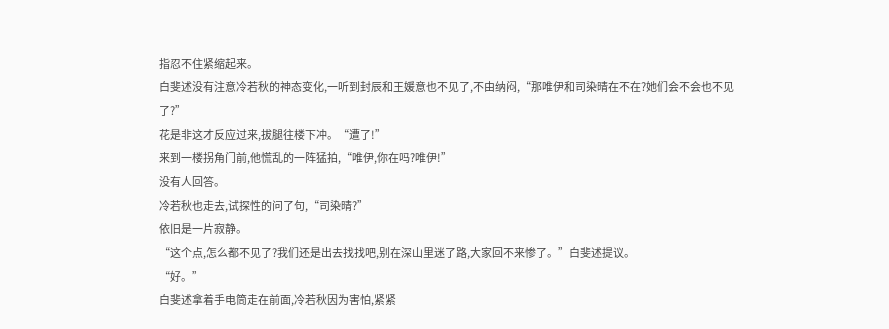指忍不住紧缩起来。
白斐述没有注意冷若秋的神态变化,一听到封辰和王媛意也不见了,不由纳闷,“那唯伊和司染晴在不在?她们会不会也不见了?”
花是非这才反应过来,拔腿往楼下冲。“遭了!”
来到一楼拐角门前,他慌乱的一阵猛拍,“唯伊,你在吗?唯伊!”
没有人回答。
冷若秋也走去,试探性的问了句,“司染晴?”
依旧是一片寂静。
“这个点,怎么都不见了?我们还是出去找找吧,别在深山里迷了路,大家回不来惨了。”白斐述提议。
“好。”
白斐述拿着手电筒走在前面,冷若秋因为害怕,紧紧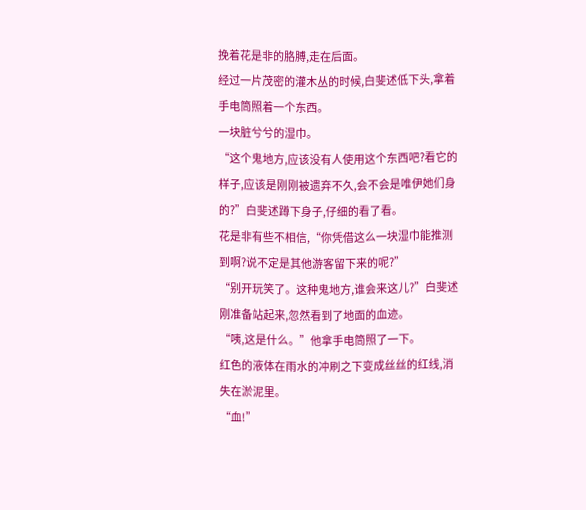挽着花是非的胳膊,走在后面。
经过一片茂密的灌木丛的时候,白斐述低下头,拿着手电筒照着一个东西。
一块脏兮兮的湿巾。
“这个鬼地方,应该没有人使用这个东西吧?看它的样子,应该是刚刚被遗弃不久,会不会是唯伊她们身的?”白斐述蹲下身子,仔细的看了看。
花是非有些不相信,“你凭借这么一块湿巾能推测到啊?说不定是其他游客留下来的呢?”
“别开玩笑了。这种鬼地方,谁会来这儿?”白斐述刚准备站起来,忽然看到了地面的血迹。
“咦,这是什么。”他拿手电筒照了一下。
红色的液体在雨水的冲刷之下变成丝丝的红线,消失在淤泥里。
“血!”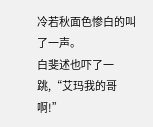冷若秋面色惨白的叫了一声。
白斐述也吓了一跳,“艾玛我的哥啊!”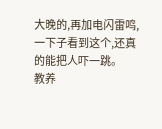大晚的,再加电闪雷鸣,一下子看到这个,还真的能把人吓一跳。
教养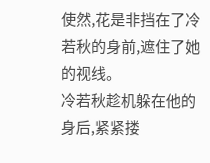使然,花是非挡在了冷若秋的身前,遮住了她的视线。
冷若秋趁机躲在他的身后,紧紧搂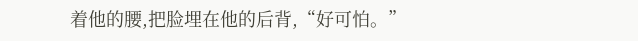着他的腰,把脸埋在他的后背,“好可怕。”